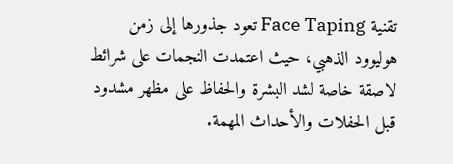تقنية Face Taping تعود جذورها إلى زمن هوليوود الذهبي، حيث اعتمدت النجمات على شرائط لاصقة خاصة لشد البشرة والحفاظ على مظهر مشدود قبل الحفلات والأحداث المهمة.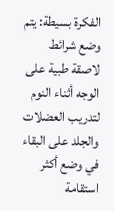الفكرة بسيطة: يتم وضع شرائط لاصقة طبية على الوجه أثناء النوم لتدريب العضلات والجلد على البقاء في وضع أكثر استقامة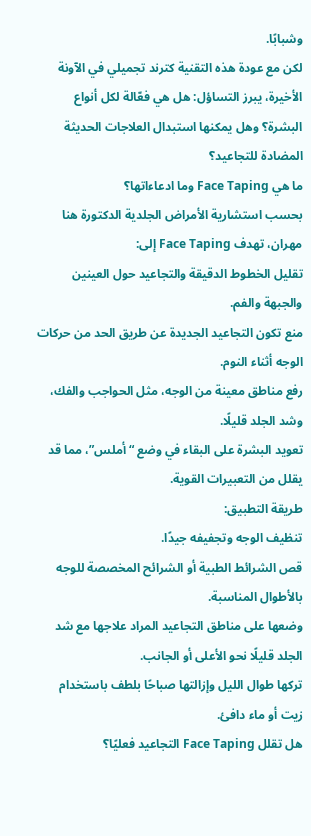وشبابًا.
لكن مع عودة هذه التقنية كترند تجميلي في الآونة الأخيرة، يبرز التساؤل: هل هي فعّالة لكل أنواع البشرة؟ وهل يمكنها استبدال العلاجات الحديثة المضادة للتجاعيد؟
ما هي Face Taping وما ادعاءاتها؟
بحسب استشارية الأمراض الجلدية الدكتورة هنا مهران، تهدف Face Taping إلى:
تقليل الخطوط الدقيقة والتجاعيد حول العينين والجبهة والفم.
منع تكون التجاعيد الجديدة عن طريق الحد من حركات الوجه أثناء النوم.
رفع مناطق معينة من الوجه، مثل الحواجب والفك، وشد الجلد قليلًا.
تعويد البشرة على البقاء في وضع “أملس”، مما قد يقلل من التعبيرات القوية.
طريقة التطبيق:
تنظيف الوجه وتجفيفه جيدًا.
قص الشرائط الطبية أو الشرائح المخصصة للوجه بالأطوال المناسبة.
وضعها على مناطق التجاعيد المراد علاجها مع شد الجلد قليلًا نحو الأعلى أو الجانب.
تركها طوال الليل وإزالتها صباحًا بلطف باستخدام زيت أو ماء دافئ.
هل تقلل Face Taping التجاعيد فعليًا؟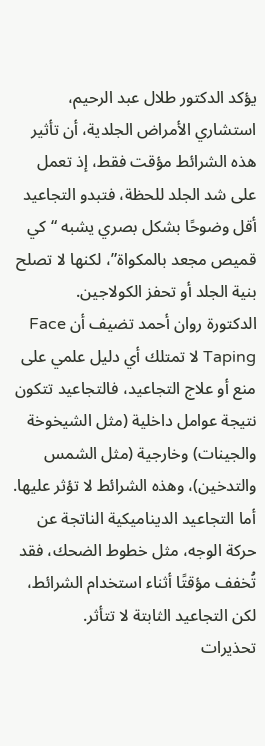يؤكد الدكتور طلال عبد الرحيم، استشاري الأمراض الجلدية، أن تأثير هذه الشرائط مؤقت فقط، إذ تعمل على شد الجلد للحظة، فتبدو التجاعيد أقل وضوحًا بشكل بصري يشبه “كي قميص مجعد بالمكواة”، لكنها لا تصلح بنية الجلد أو تحفز الكولاجين.
الدكتورة روان أحمد تضيف أن Face Taping لا تمتلك أي دليل علمي على منع أو علاج التجاعيد، فالتجاعيد تتكون نتيجة عوامل داخلية (مثل الشيخوخة والجينات) وخارجية (مثل الشمس والتدخين)، وهذه الشرائط لا تؤثر عليها.
أما التجاعيد الديناميكية الناتجة عن حركة الوجه، مثل خطوط الضحك، فقد تُخفف مؤقتًا أثناء استخدام الشرائط، لكن التجاعيد الثابتة لا تتأثر.
تحذيرات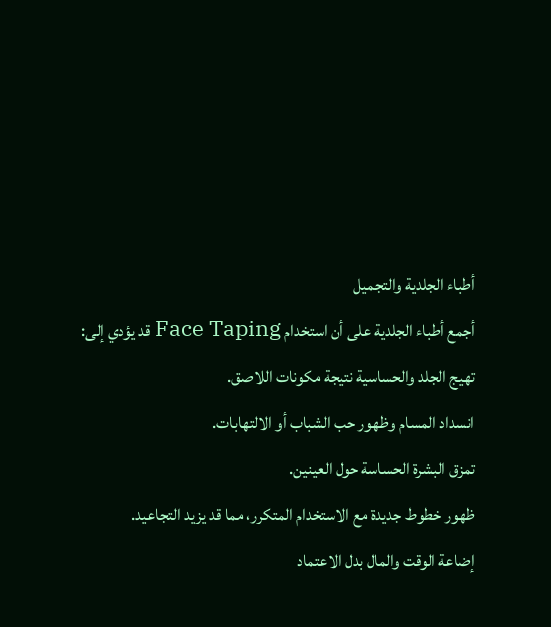أطباء الجلدية والتجميل
أجمع أطباء الجلدية على أن استخدام Face Taping قد يؤدي إلى:
تهيج الجلد والحساسية نتيجة مكونات اللاصق.
انسداد المسام وظهور حب الشباب أو الالتهابات.
تمزق البشرة الحساسة حول العينين.
ظهور خطوط جديدة مع الاستخدام المتكرر، مما قد يزيد التجاعيد.
إضاعة الوقت والمال بدل الاعتماد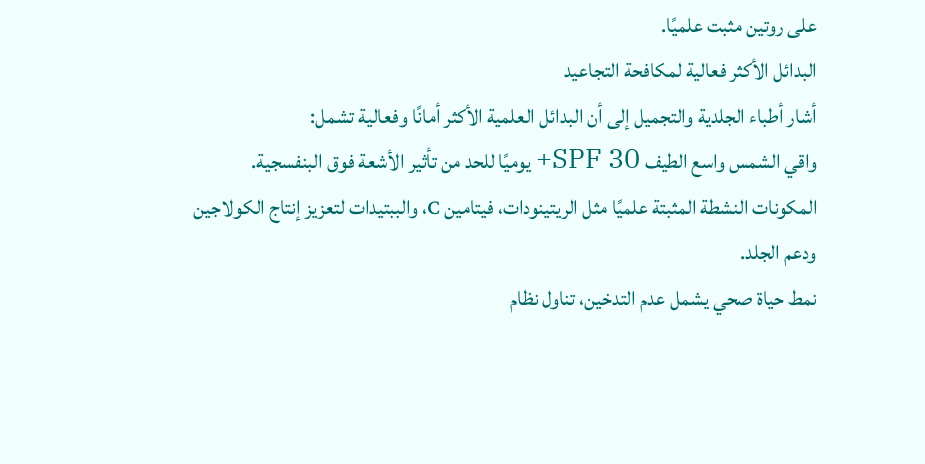على روتين مثبت علميًا.
البدائل الأكثر فعالية لمكافحة التجاعيد
أشار أطباء الجلدية والتجميل إلى أن البدائل العلمية الأكثر أمانًا وفعالية تشمل:
واقي الشمس واسع الطيف SPF 30+ يوميًا للحد من تأثير الأشعة فوق البنفسجية.
المكونات النشطة المثبتة علميًا مثل الريتينودات، فيتامين C، والببتيدات لتعزيز إنتاج الكولاجين ودعم الجلد.
نمط حياة صحي يشمل عدم التدخين، تناول نظام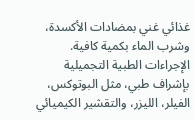غذائي غني بمضادات الأكسدة، وشرب الماء بكمية كافية.
الإجراءات الطبية التجميلية بإشراف طبي، مثل البوتوكس، الفيلر، الليزر، والتقشير الكيميائي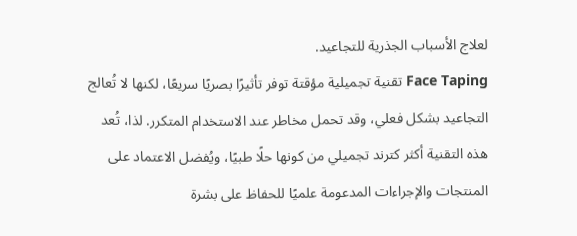لعلاج الأسباب الجذرية للتجاعيد.
Face Taping تقنية تجميلية مؤقتة توفر تأثيرًا بصريًا سريعًا، لكنها لا تُعالج التجاعيد بشكل فعلي، وقد تحمل مخاطر عند الاستخدام المتكرر. لذا، تُعد هذه التقنية أكثر كترند تجميلي من كونها حلًا طبيًا، ويُفضل الاعتماد على المنتجات والإجراءات المدعومة علميًا للحفاظ على بشرة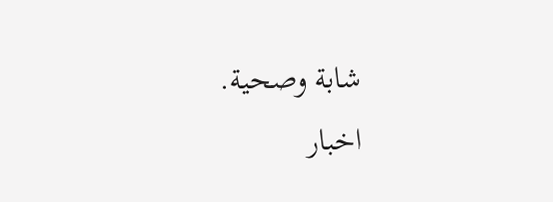شابة وصحية.
اخبار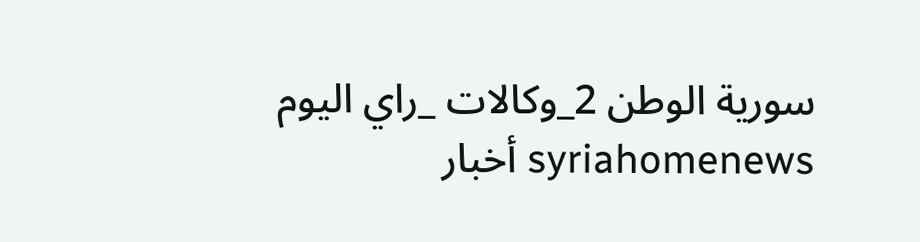سورية الوطن 2_وكالات _راي اليوم
syriahomenews أخبار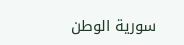سورية الوطن